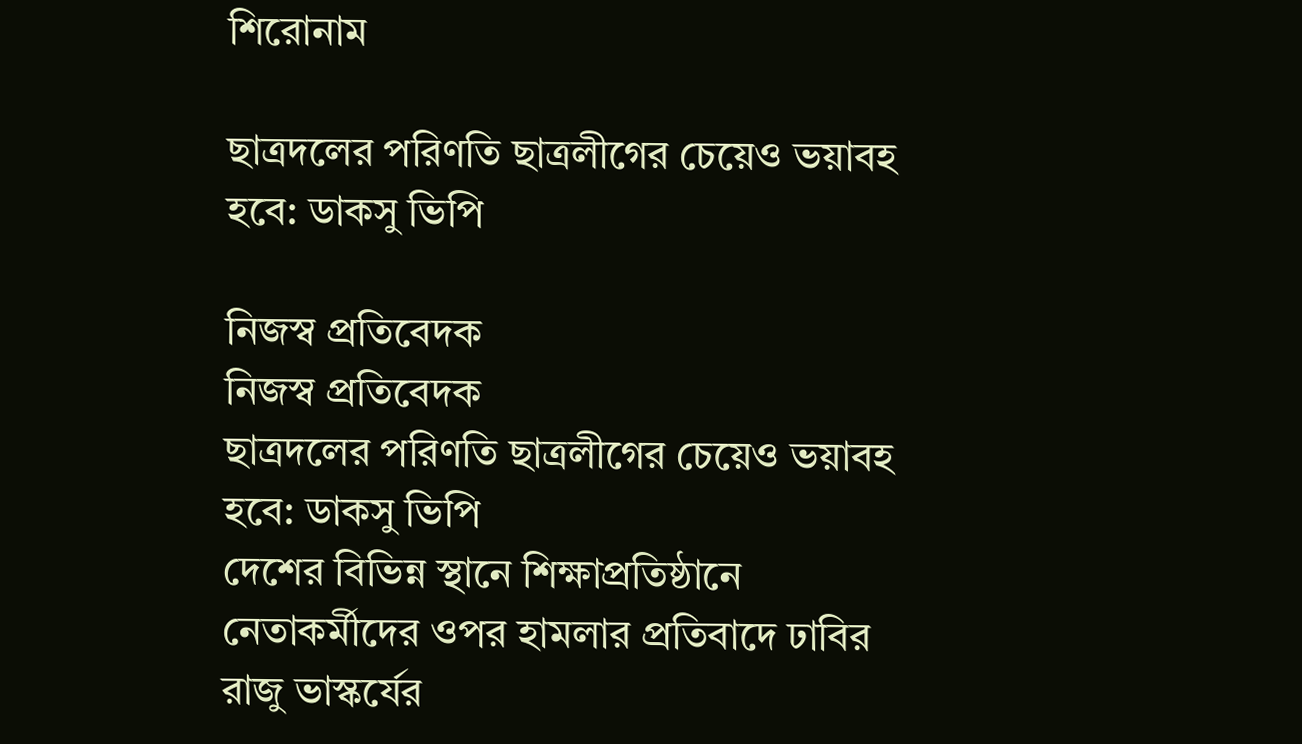শিরোনাম

ছাত্রদলের পরিণতি ছাত্রলীগের চেয়েও ভয়াবহ হবে: ডাকসু ভিপি

নিজস্ব প্রতিবেদক
নিজস্ব প্রতিবেদক
ছাত্রদলের পরিণতি ছাত্রলীগের চেয়েও ভয়াবহ হবে: ডাকসু ভিপি
দেশের বিভিন্ন স্থানে শিক্ষাপ্রতিষ্ঠানে নেতাকর্মীদের ওপর হামলার প্রতিবাদে ঢাবির রাজু ভাস্কর্যের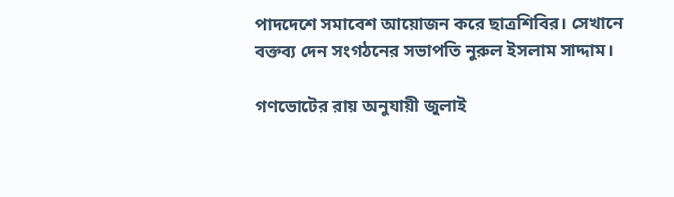পাদদেশে সমাবেশ আয়োজন করে ছাত্রশিবির। সেখানে বক্তব্য দেন সংগঠনের সভাপতি নুরুল ইসলাম সাদ্দাম।

গণভোটের রায় অনুযায়ী জুলাই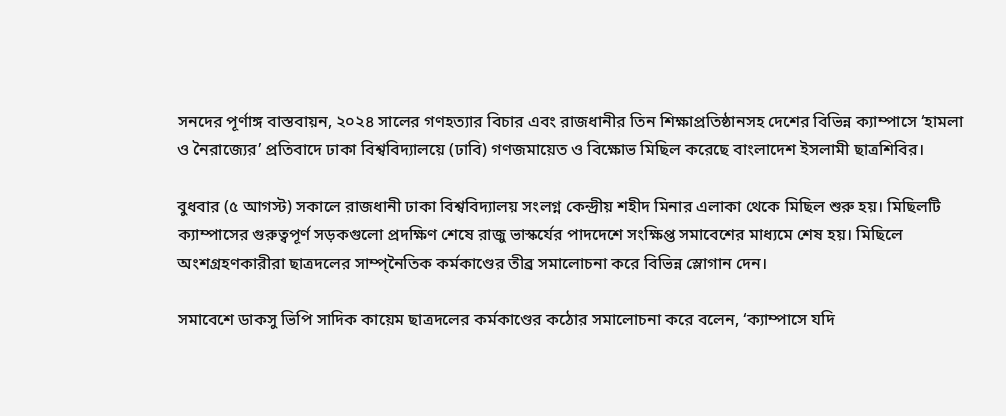সনদের পূর্ণাঙ্গ বাস্তবায়ন, ২০২৪ সালের গণহত্যার বিচার এবং রাজধানীর তিন শিক্ষাপ্রতিষ্ঠানসহ দেশের বিভিন্ন ক্যাম্পাসে ‘হামলা ও নৈরাজ্যের’ প্রতিবাদে ঢাকা বিশ্ববিদ্যালয়ে (ঢাবি) গণজমায়েত ও বিক্ষোভ মিছিল করেছে বাংলাদেশ ইসলামী ছাত্রশিবির।

বুধবার (৫ আগস্ট) সকালে রাজধানী ঢাকা বিশ্ববিদ্যালয় সংলগ্ন কেন্দ্রীয় শহীদ মিনার এলাকা থেকে মিছিল শুরু হয়। মিছিলটি ক্যাম্পাসের গুরুত্বপূর্ণ সড়কগুলো প্রদক্ষিণ শেষে রাজু ভাস্কর্যের পাদদেশে সংক্ষিপ্ত সমাবেশের মাধ্যমে শেষ হয়। মিছিলে অংশগ্রহণকারীরা ছাত্রদলের সাম্প্নৈতিক কর্মকাণ্ডের তীব্র সমালোচনা করে বিভিন্ন স্লোগান দেন।

সমাবেশে ডাকসু ভিপি সাদিক কায়েম ছাত্রদলের কর্মকাণ্ডের কঠোর সমালোচনা করে বলেন, ‘ক্যাম্পাসে যদি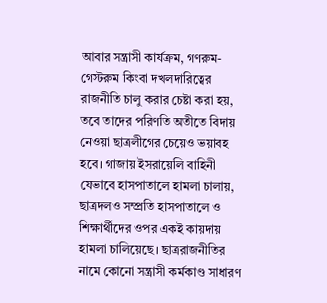আবার সন্ত্রাসী কার্যক্রম, গণরুম-গেস্টরুম কিংবা দখলদারিত্বের রাজনীতি চালু করার চেষ্টা করা হয়, তবে তাদের পরিণতি অতীতে বিদায় নেওয়া ছাত্রলীগের চেয়েও ভয়াবহ হবে। গাজায় ইসরায়েলি বাহিনী যেভাবে হাসপাতালে হামলা চালায়, ছাত্রদলও সম্প্রতি হাসপাতালে ও শিক্ষার্থীদের ওপর একই কায়দায় হামলা চালিয়েছে। ছাত্ররাজনীতির নামে কোনো সন্ত্রাসী কর্মকাণ্ড সাধারণ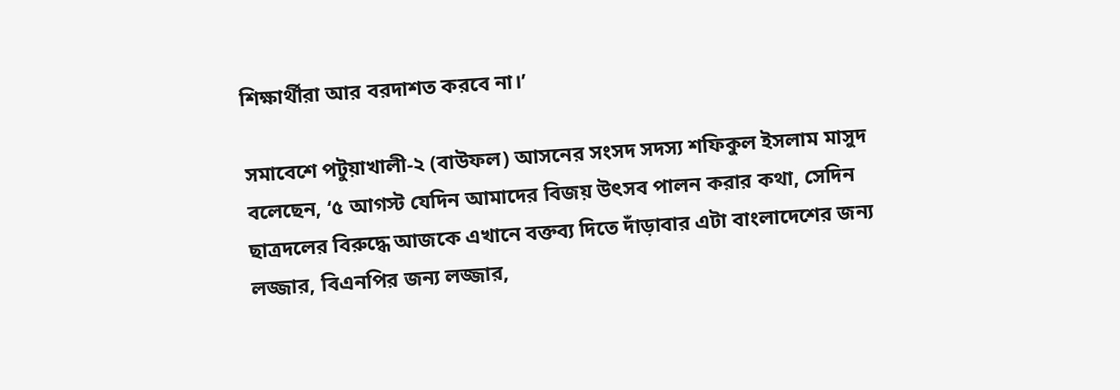শিক্ষার্থীরা আর বরদাশত করবে না।’

সমাবেশে পটুয়াখালী-২ (বাউফল) আসনের সংসদ সদস্য শফিকুল ইসলাম মাসুদ বলেছেন, ‘৫ আগস্ট যেদিন আমাদের বিজয় উৎসব পালন করার কথা, সেদিন ছাত্রদলের বিরুদ্ধে আজকে এখানে বক্তব্য দিতে দাঁড়াবার এটা বাংলাদেশের জন্য লজ্জার, বিএনপির জন্য লজ্জার,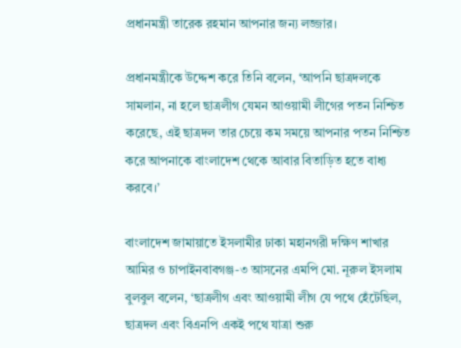প্রধানমন্ত্রী তারেক রহমান আপনার জন্য লজ্জার।

প্রধানমন্ত্রীকে উদ্দেশ করে তিনি বলেন, ‘আপনি ছাত্রদলকে সামলান, না হলে ছাত্রলীগ যেমন আওয়ামী লীগের পতন নিশ্চিত করেছে, এই ছাত্রদল তার চেয়ে কম সময়ে আপনার পতন নিশ্চিত করে আপনাকে বাংলাদেশ থেকে আবার বিতাড়িত হতে বাধ্য করবে।’

বাংলাদেশ জামায়াতে ইসলামীর ঢাকা মহানগরী দক্ষিণ শাখার আমির ও চাপাইনবাবগঞ্জ-৩ আসনের এমপি মো. নূরুল ইসলাম বুলবুল বলেন, ‘ছাত্রলীগ এবং আওয়ামী লীগ যে পথে হেঁটেছিল, ছাত্রদল এবং বিএনপি একই পথে যাত্রা শুরু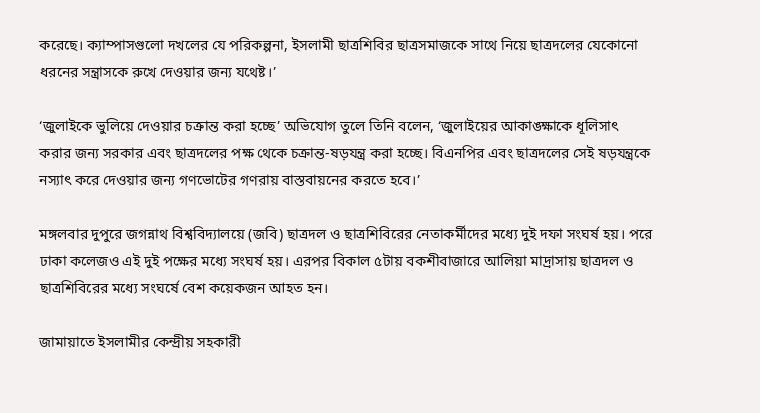করেছে। ক্যাম্পাসগুলো দখলের যে পরিকল্পনা, ইসলামী ছাত্রশিবির ছাত্রসমাজকে সাথে নিয়ে ছাত্রদলের যেকোনো ধরনের সন্ত্রাসকে রুখে দেওয়ার জন্য যথেষ্ট।’

‘জুলাইকে ভুলিয়ে দেওয়ার চক্রান্ত করা হচ্ছে’ অভিযোগ তুলে তিনি বলেন, ‘জুলাইয়ের আকাঙ্ক্ষাকে ধূলিসাৎ করার জন্য সরকার এবং ছাত্রদলের পক্ষ থেকে চক্রান্ত-ষড়যন্ত্র করা হচ্ছে। বিএনপির এবং ছাত্রদলের সেই ষড়যন্ত্রকে নস্যাৎ করে দেওয়ার জন্য গণভোটের গণরায় বাস্তবায়নের করতে হবে।’

মঙ্গলবার দুপুরে জগন্নাথ বিশ্ববিদ্যালয়ে (জবি) ছাত্রদল ও ছাত্রশিবিরের নেতাকর্মীদের মধ্যে দুই দফা সংঘর্ষ হয়। পরে ঢাকা কলেজও এই দুই পক্ষের মধ্যে সংঘর্ষ হয়। এরপর বিকাল ৫টায় বকশীবাজারে আলিয়া মাদ্রাসায় ছাত্রদল ও ছাত্রশিবিরের মধ্যে সংঘর্ষে বেশ কয়েকজন আহত হন।

জামায়াতে ইসলামীর কেন্দ্রীয় সহকারী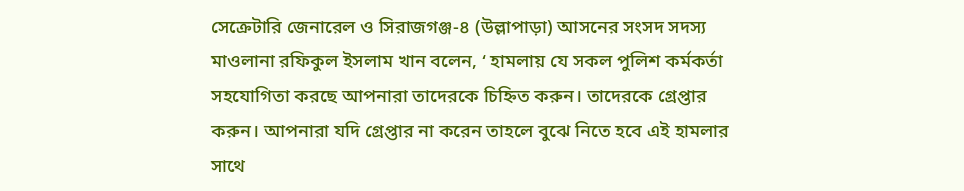সেক্রেটারি জেনারেল ও সিরাজগঞ্জ-৪ (উল্লাপাড়া) আসনের সংসদ সদস্য মাওলানা রফিকুল ইসলাম খান বলেন, ‘ হামলায় যে সকল পুলিশ কর্মকর্তা সহযোগিতা করছে আপনারা তাদেরকে চিহ্নিত করুন। তাদেরকে গ্রেপ্তার করুন। আপনারা যদি গ্রেপ্তার না করেন তাহলে বুঝে নিতে হবে এই হামলার সাথে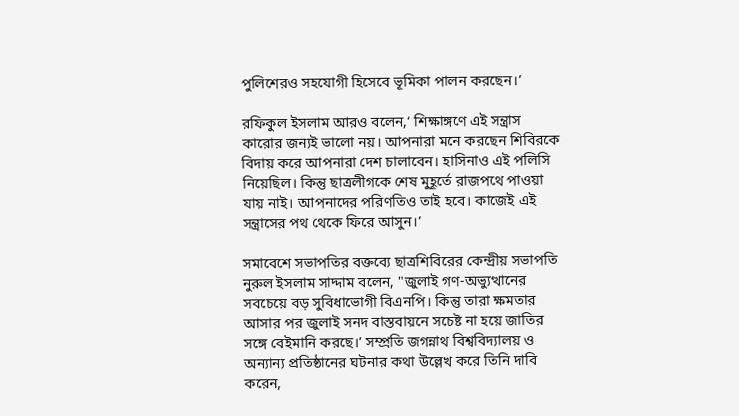পুলিশেরও সহযোগী হিসেবে ভূমিকা পালন করছেন।’

রফিকুল ইসলাম আরও বলেন,‘ শিক্ষাঙ্গণে এই সন্ত্রাস কারোর জন্যই ভালো নয়। আপনারা মনে করছেন শিবিরকে বিদায় করে আপনারা দেশ চালাবেন। হাসিনাও এই পলিসি নিয়েছিল। কিন্তু ছাত্রলীগকে শেষ মুহূর্তে রাজপথে পাওয়া যায় নাই। আপনাদের পরিণতিও তাই হবে। কাজেই এই সন্ত্রাসের পথ থেকে ফিরে আসুন।’

সমাবেশে সভাপতির বক্তব্যে ছাত্রশিবিরের কেন্দ্রীয় সভাপতি নুরুল ইসলাম সাদ্দাম বলেন, "জুলাই গণ-অভ্যুত্থানের সবচেয়ে বড় সুবিধাভোগী বিএনপি। কিন্তু তারা ক্ষমতার আসার পর জুলাই সনদ বাস্তবায়নে সচেষ্ট না হয়ে জাতির সঙ্গে বেইমানি করছে।’ সম্প্রতি জগন্নাথ বিশ্ববিদ্যালয় ও অন্যান্য প্রতিষ্ঠানের ঘটনার কথা উল্লেখ করে তিনি দাবি করেন,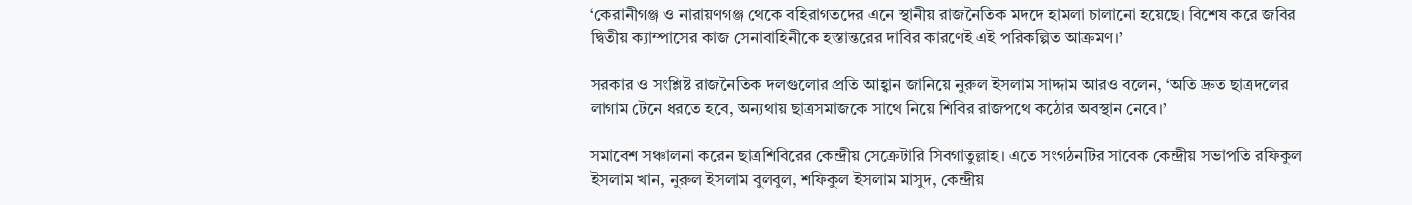‘কেরানীগঞ্জ ও নারায়ণগঞ্জ থেকে বহিরাগতদের এনে স্থানীয় রাজনৈতিক মদদে হামলা চালানো হয়েছে। বিশেষ করে জবির দ্বিতীয় ক্যাম্পাসের কাজ সেনাবাহিনীকে হস্তান্তরের দাবির কারণেই এই পরিকল্পিত আক্রমণ।’

সরকার ও সংশ্লিষ্ট রাজনৈতিক দলগুলোর প্রতি আহ্বান জানিয়ে নুরুল ইসলাম সাদ্দাম আরও বলেন, ‘অতি দ্রুত ছাত্রদলের লাগাম টেনে ধরতে হবে, অন্যথায় ছাত্রসমাজকে সাথে নিয়ে শিবির রাজপথে কঠোর অবস্থান নেবে।’

সমাবেশ সঞ্চালনা করেন ছাত্রশিবিরের কেন্দ্রীয় সেক্রেটারি সিবগাতুল্লাহ। এতে সংগঠনটির সাবেক কেন্দ্রীয় সভাপতি রফিকুল ইসলাম খান, নুরুল ইসলাম বুলবুল, শফিকুল ইসলাম মাসুদ, কেন্দ্রীয়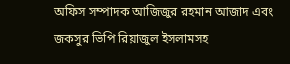অফিস সম্পাদক আজিজুর রহমান আজাদ এবং জকসুর ভিপি রিয়াজুল ইসলামসহ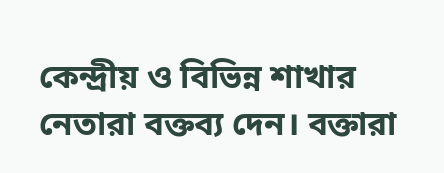কেন্দ্রীয় ও বিভিন্ন শাখার নেতারা বক্তব্য দেন। বক্তারা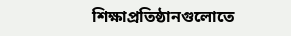শিক্ষাপ্রতিষ্ঠানগুলোতে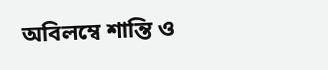অবিলম্বে শান্তি ও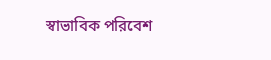স্বাভাবিক পরিবেশ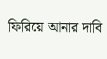ফিরিয়ে আনার দাবি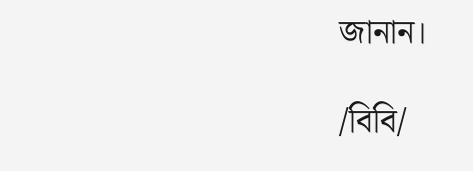জানান।

/বিবি/